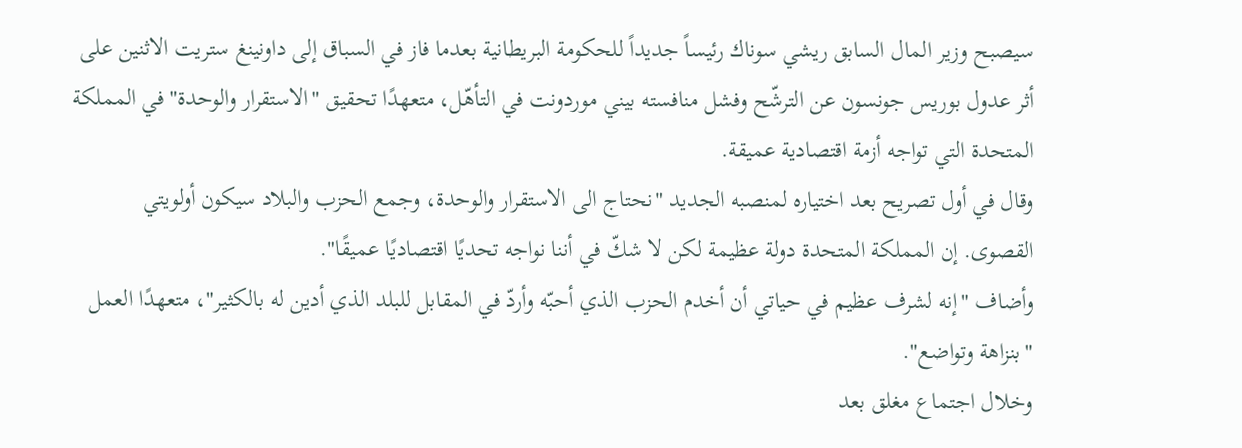سيصبح وزير المال السابق ريشي سوناك رئيساً جديداً للحكومة البريطانية بعدما فاز في السباق إلى داونينغ ستريت الاثنين على أثر عدول بوريس جونسون عن الترشّح وفشل منافسته بيني موردونت في التأهّل، متعهدًا تحقيق "الاستقرار والوحدة" في المملكة المتحدة التي تواجه أزمة اقتصادية عميقة.
وقال في أول تصريح بعد اختياره لمنصبه الجديد "نحتاج الى الاستقرار والوحدة، وجمع الحزب والبلاد سيكون أولويتي القصوى. إن المملكة المتحدة دولة عظيمة لكن لا شكّ في أننا نواجه تحديًا اقتصاديًا عميقًا".
وأضاف "إنه لشرف عظيم في حياتي أن أخدم الحزب الذي أحبّه وأردّ في المقابل للبلد الذي أدين له بالكثير"، متعهدًا العمل "بنزاهة وتواضع".
وخلال اجتماع مغلق بعد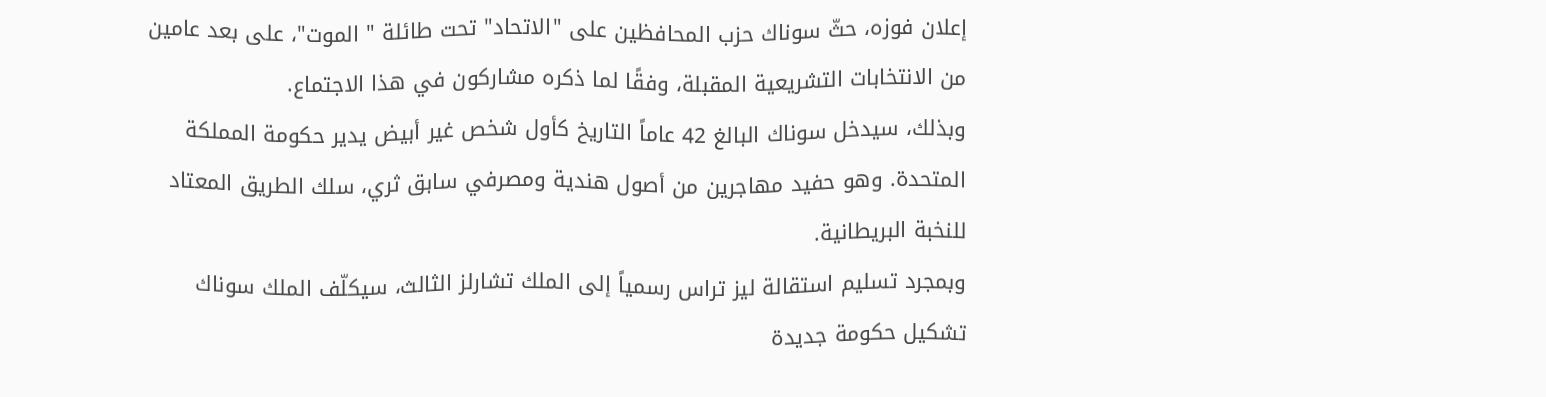إعلان فوزه، حثّ سوناك حزب المحافظين على "الاتحاد" تحت طائلة " الموت"، على بعد عامين من الانتخابات التشريعية المقبلة، وفقًا لما ذكره مشاركون في هذا الاجتماع.
وبذلك، سيدخل سوناك البالغ 42 عاماً التاريخ كأول شخص غير أبيض يدير حكومة المملكة المتحدة. وهو حفيد مهاجرين من أصول هندية ومصرفي سابق ثري، سلك الطريق المعتاد للنخبة البريطانية.
وبمجرد تسليم استقالة ليز تراس رسمياً إلى الملك تشارلز الثالث، سيكلّف الملك سوناك تشكيل حكومة جديدة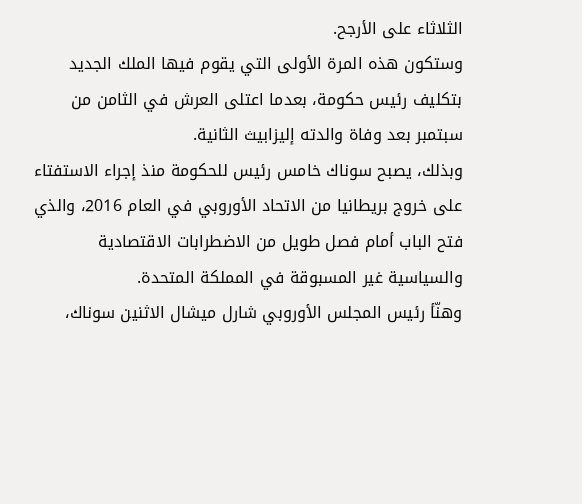الثلاثاء على الأرجح.
وستكون هذه المرة الأولى التي يقوم فيها الملك الجديد بتكليف رئيس حكومة، بعدما اعتلى العرش في الثامن من سبتمبر بعد وفاة والدته إليزابيث الثانية.
وبذلك، يصبح سوناك خامس رئيس للحكومة منذ إجراء الاستفتاء على خروج بريطانيا من الاتحاد الأوروبي في العام 2016، والذي فتح الباب أمام فصل طويل من الاضطرابات الاقتصادية والسياسية غير المسبوقة في المملكة المتحدة.
وهنّأ رئيس المجلس الأوروبي شارل ميشال الاثنين سوناك،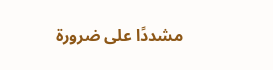مشددًا على ضرورة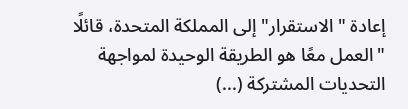إعادة "الاستقرار" إلى المملكة المتحدة، قائلًا "العمل معًا هو الطريقة الوحيدة لمواجهة التحديات المشتركة (...)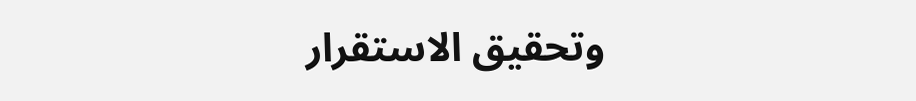وتحقيق الاستقرار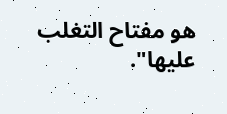هو مفتاح التغلب عليها".